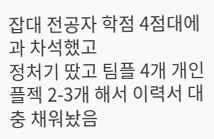잡대 전공자 학점 4점대에 과 차석했고
정처기 땄고 팀플 4개 개인플젝 2-3개 해서 이력서 대충 채워놨음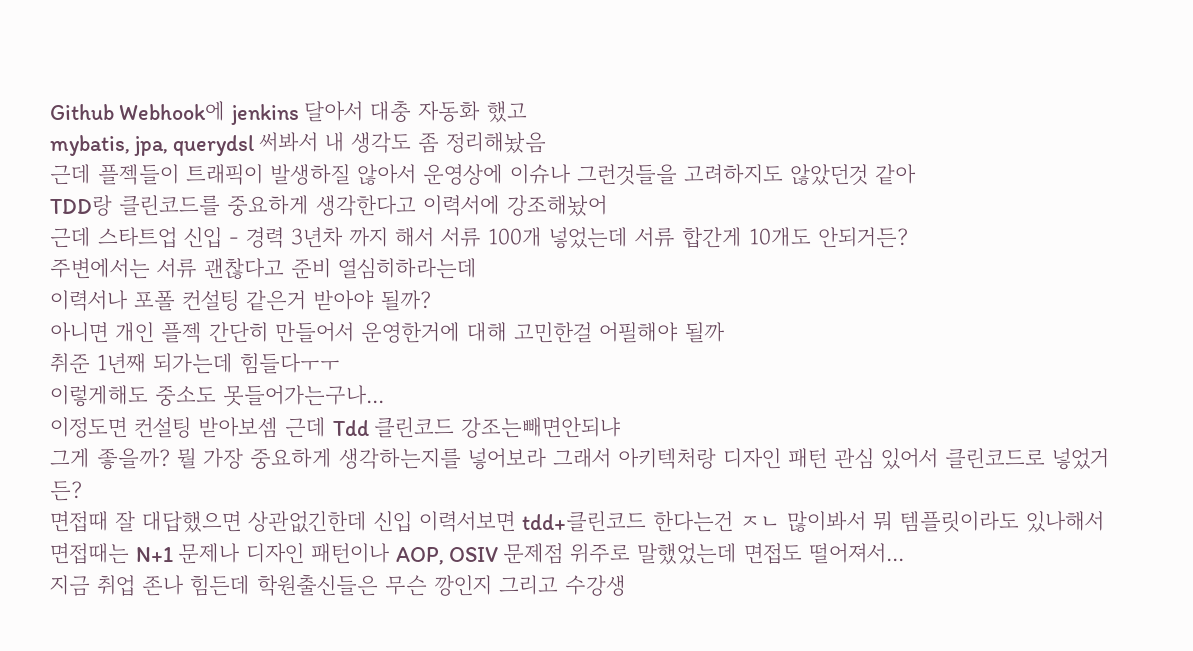Github Webhook에 jenkins 달아서 대충 자동화 했고
mybatis, jpa, querydsl 써봐서 내 생각도 좀 정리해놨음
근데 플젝들이 트래픽이 발생하질 않아서 운영상에 이슈나 그런것들을 고려하지도 않았던것 같아
TDD랑 클린코드를 중요하게 생각한다고 이력서에 강조해놨어
근데 스타트업 신입 - 경력 3년차 까지 해서 서류 100개 넣었는데 서류 합간게 10개도 안되거든?
주변에서는 서류 괜찮다고 준비 열심히하라는데
이력서나 포폴 컨설팅 같은거 받아야 될까?
아니면 개인 플젝 간단히 만들어서 운영한거에 대해 고민한걸 어필해야 될까
취준 1년째 되가는데 힘들다ㅜㅜ
이렇게해도 중소도 못들어가는구나...
이정도면 컨설팅 받아보셈 근데 Tdd 클린코드 강조는빼면안되냐
그게 좋을까? 뭘 가장 중요하게 생각하는지를 넣어보라 그래서 아키텍처랑 디자인 패턴 관심 있어서 클린코드로 넣었거든?
면접때 잘 대답했으면 상관없긴한데 신입 이력서보면 tdd+클린코드 한다는건 ㅈㄴ 많이봐서 뭐 템플릿이라도 있나해서
면접때는 N+1 문제나 디자인 패턴이나 AOP, OSIV 문제점 위주로 말했었는데 면접도 떨어져서...
지금 취업 존나 힘든데 학원출신들은 무슨 깡인지 그리고 수강생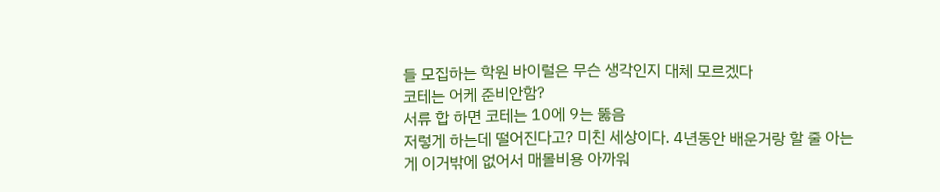들 모집하는 학원 바이럴은 무슨 생각인지 대체 모르겠다
코테는 어케 준비안함?
서류 합 하면 코테는 10에 9는 뚫음
저렇게 하는데 떨어진다고? 미친 세상이다. 4년동안 배운거랑 할 줄 아는게 이거밖에 없어서 매몰비용 아까워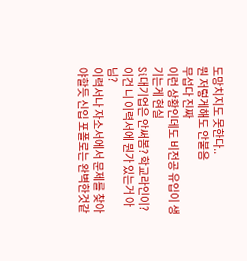도망치지도 못한다..
뭔 저렇게해도 안붙음
무섭다 진짜
이런 상황인데도 비전공 유입이 생기는게 현실
Si대기업은 안써봄? 학교라인이?
이건 니 이력서에 뭔가 있는거 아님?
이력서나 자소서에서 문제를 찾아야할듯 신입 포폴로는 완벽한것같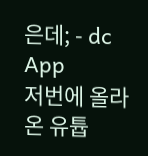은데; - dc App
저번에 올라온 유튭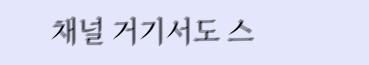채널 거기서도 스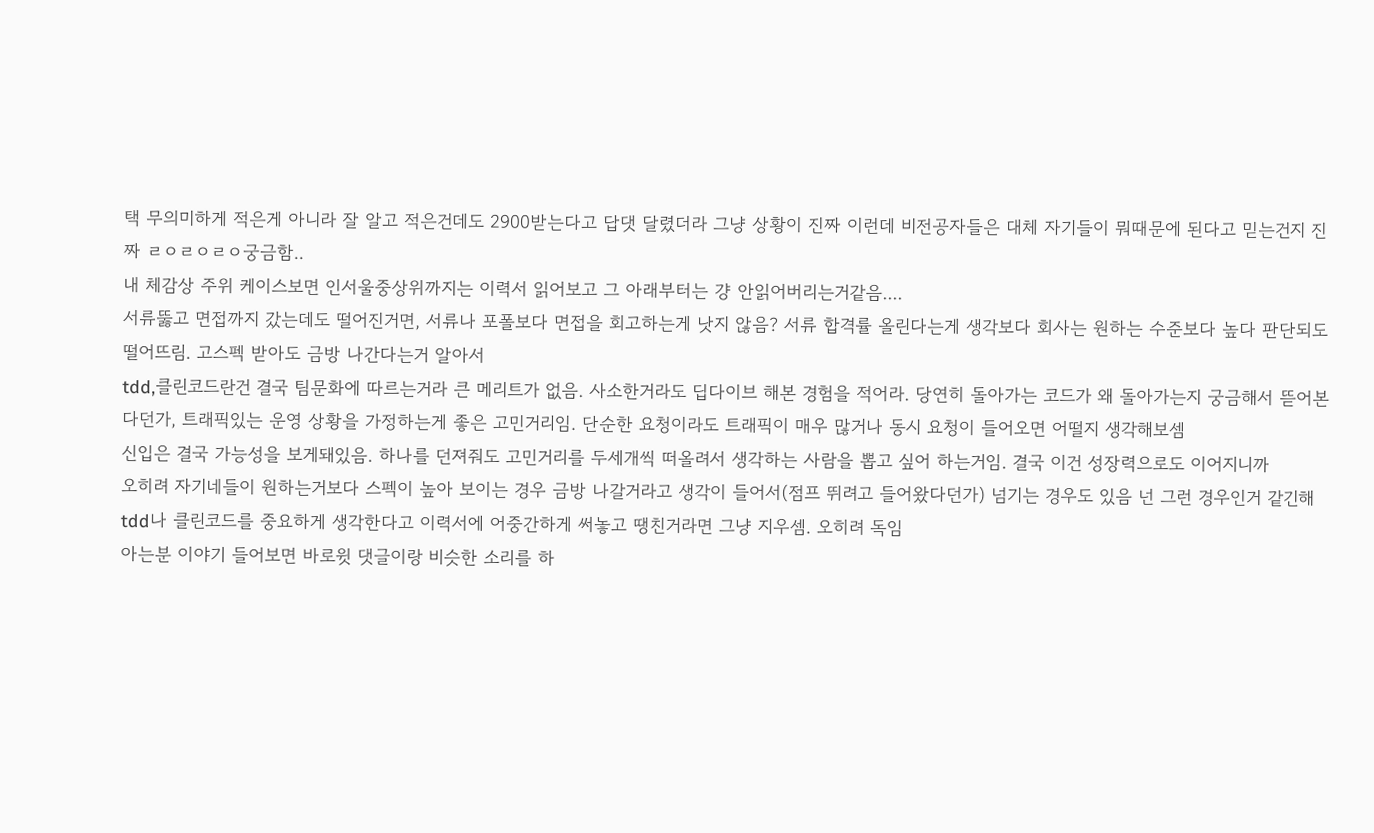택 무의미하게 적은게 아니라 잘 알고 적은건데도 2900받는다고 답댓 달렸더라 그냥 상황이 진짜 이런데 비전공자들은 대체 자기들이 뭐때문에 된다고 믿는건지 진짜 ㄹㅇㄹㅇㄹㅇ궁금함..
내 체감상 주위 케이스보면 인서울중상위까지는 이력서 읽어보고 그 아래부터는 걍 안읽어버리는거같음....
서류뚫고 면접까지 갔는데도 떨어진거면, 서류나 포폴보다 면접을 회고하는게 낫지 않음? 서류 합격률 올린다는게 생각보다 회사는 원하는 수준보다 높다 판단되도 떨어뜨림. 고스펙 받아도 금방 나간다는거 알아서
tdd,클린코드란건 결국 팀문화에 따르는거라 큰 메리트가 없음. 사소한거라도 딥다이브 해본 경험을 적어라. 당연히 돌아가는 코드가 왜 돌아가는지 궁금해서 뜯어본다던가, 트래픽있는 운영 상황을 가정하는게 좋은 고민거리임. 단순한 요청이라도 트래픽이 매우 많거나 동시 요청이 들어오면 어떨지 생각해보셈
신입은 결국 가능성을 보게돼있음. 하나를 던져줘도 고민거리를 두세개씩 떠올려서 생각하는 사람을 뽑고 싶어 하는거임. 결국 이건 성장력으로도 이어지니까
오히려 자기네들이 원하는거보다 스펙이 높아 보이는 경우 금방 나갈거라고 생각이 들어서(점프 뛰려고 들어왔다던가) 넘기는 경우도 있음 넌 그런 경우인거 같긴해 tdd나 클린코드를 중요하게 생각한다고 이력서에 어중간하게 써놓고 땡친거라면 그냥 지우셈. 오히려 독임
아는분 이야기 들어보면 바로윗 댓글이랑 비슷한 소리를 하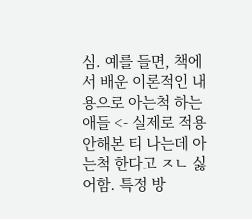심. 예를 들면, 책에서 배운 이론적인 내용으로 아는척 하는 애들 <- 실제로 적용 안해본 티 나는데 아는척 한다고 ㅈㄴ 싫어함. 특정 방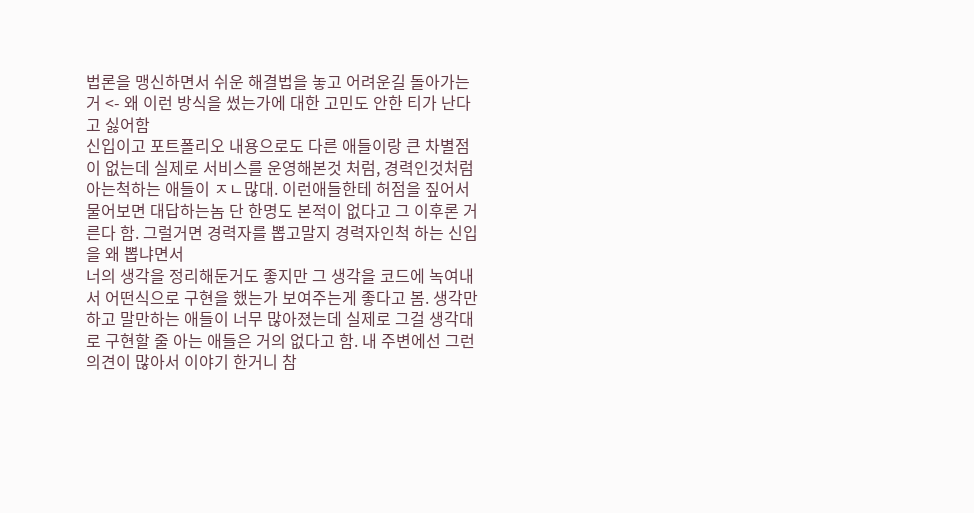법론을 맹신하면서 쉬운 해결법을 놓고 어려운길 돌아가는거 <- 왜 이런 방식을 썼는가에 대한 고민도 안한 티가 난다고 싫어함
신입이고 포트폴리오 내용으로도 다른 애들이랑 큰 차별점이 없는데 실제로 서비스를 운영해본것 처럼, 경력인것처럼 아는척하는 애들이 ㅈㄴ많대. 이런애들한테 허점을 짚어서 물어보면 대답하는놈 단 한명도 본적이 없다고 그 이후론 거른다 함. 그럴거면 경력자를 뽑고말지 경력자인척 하는 신입을 왜 뽑냐면서
너의 생각을 정리해둔거도 좋지만 그 생각을 코드에 녹여내서 어떤식으로 구현을 했는가 보여주는게 좋다고 봄. 생각만하고 말만하는 애들이 너무 많아졌는데 실제로 그걸 생각대로 구현할 줄 아는 애들은 거의 없다고 함. 내 주변에선 그런 의견이 많아서 이야기 한거니 참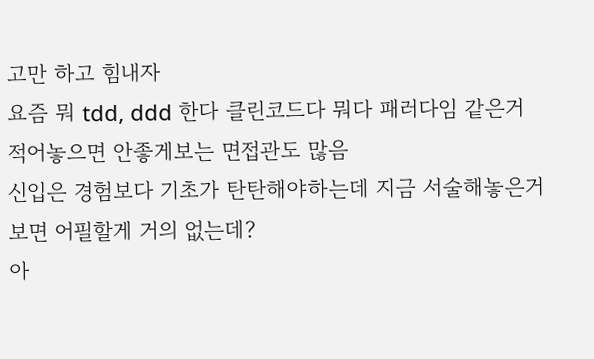고만 하고 힘내자
요즘 뭐 tdd, ddd 한다 클린코드다 뭐다 패러다임 같은거 적어놓으면 안좋게보는 면접관도 많음
신입은 경험보다 기초가 탄탄해야하는데 지금 서술해놓은거 보면 어필할게 거의 없는데?
아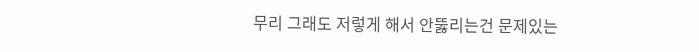무리 그래도 저렇게 해서 안뚫리는건 문제있는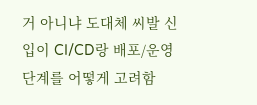거 아니냐 도대체 씨발 신입이 CI/CD랑 배포/운영 단계를 어떻게 고려함